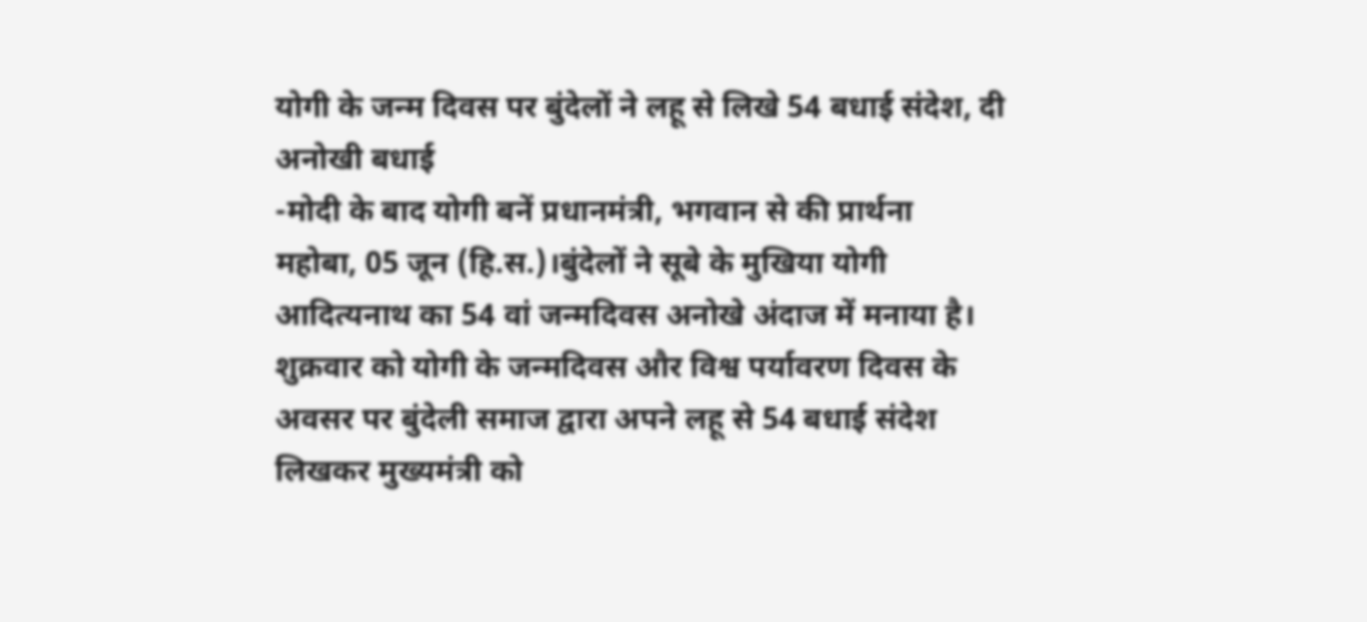योगी के जन्म दिवस पर बुंदेलों ने लहू से लिखे 54 बधाई संदेश, दी अनोखी बधाई
-मोदी के बाद योगी बनें प्रधानमंत्री, भगवान से की प्रार्थना
महोबा, 05 जून (हि.स.)।बुंदेलों ने सूबे के मुखिया योगी आदित्यनाथ का 54 वां जन्मदिवस अनोखे अंदाज में मनाया है। शुक्रवार को योगी के जन्मदिवस और विश्व पर्यावरण दिवस के अवसर पर बुंदेली समाज द्वारा अपने लहू से 54 बधाई संदेश लिखकर मुख्यमंत्री को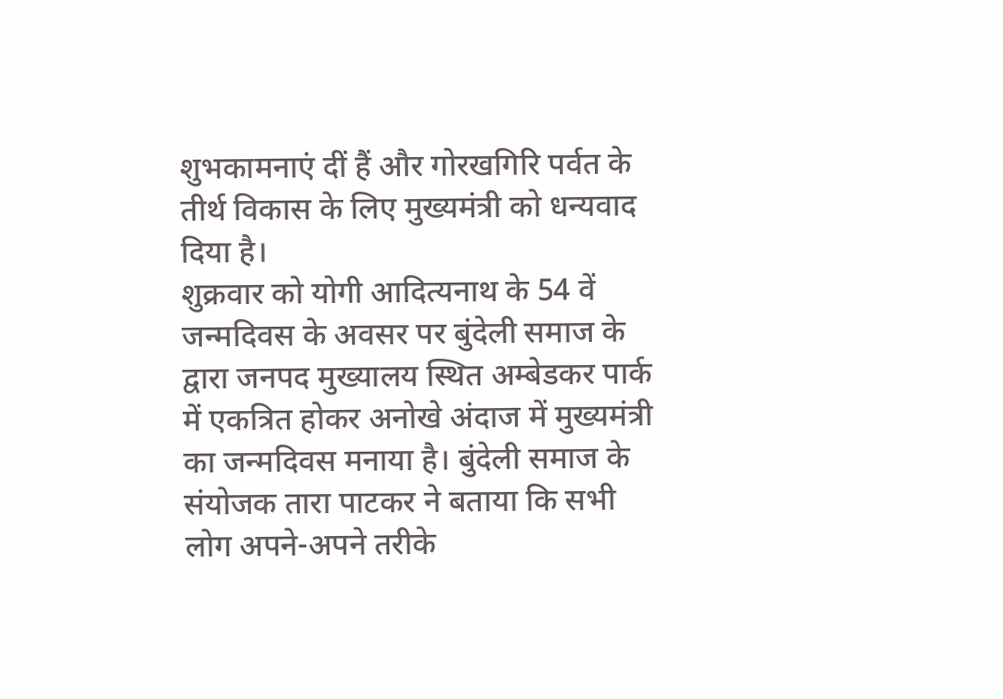शुभकामनाएं दीं हैं और गोरखगिरि पर्वत के तीर्थ विकास के लिए मुख्यमंत्री को धन्यवाद दिया है।
शुक्रवार को योगी आदित्यनाथ के 54 वें जन्मदिवस के अवसर पर बुंदेली समाज के द्वारा जनपद मुख्यालय स्थित अम्बेडकर पार्क में एकत्रित होकर अनोखे अंदाज में मुख्यमंत्री का जन्मदिवस मनाया है। बुंदेली समाज के संयोजक तारा पाटकर ने बताया कि सभी लोग अपने-अपने तरीके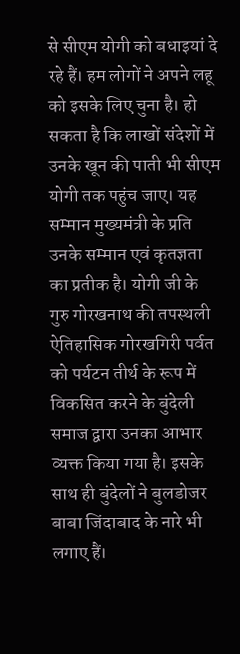से सीएम योगी को बधाइयां दे रहे हैं। हम लोगों ने अपने लहू को इसके लिए चुना है। हो सकता है कि लाखों संदेशों में उनके खून की पाती भी सीएम योगी तक पहुंच जाए। यह सम्मान मुख्यमंत्री के प्रति उनके सम्मान एवं कृतज्ञता का प्रतीक है। योगी जी के गुरु गोरखनाथ की तपस्थली ऐतिहासिक गोरखगिरी पर्वत को पर्यटन तीर्थ के रूप में विकसित करने के बुंदेली समाज द्वारा उनका आभार व्यक्त किया गया है। इसके साथ ही बुंदेलों ने बुलडोजर बाबा जिंदाबाद के नारे भी लगाए हैं।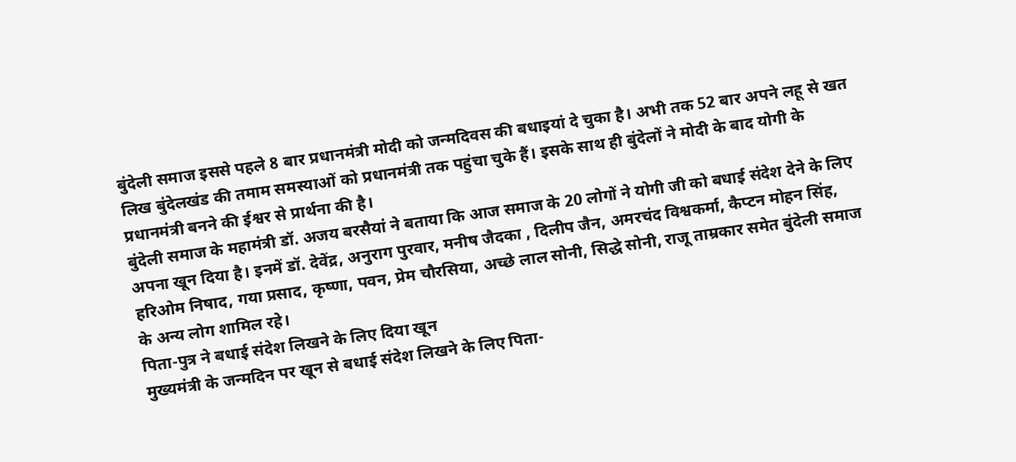बुंदेली समाज इससे पहले 8 बार प्रधानमंत्री मोदी को जन्मदिवस की बधाइयां दे चुका है। अभी तक 52 बार अपने लहू से खत लिख बुंदेलखंड की तमाम समस्याओं को प्रधानमंत्री तक पहुंचा चुके हैं। इसके साथ ही बुंदेलों ने मोदी के बाद योगी के प्रधानमंत्री बनने की ईश्वर से प्रार्थना की है।
बुंदेली समाज के महामंत्री डॉ. अजय बरसैयां ने बताया कि आज समाज के 20 लोगों ने योगी जी को बधाई संदेश देने के लिए अपना खून दिया है। इनमें डॉ. देवेंद्र, अनुराग पुरवार, मनीष जैदका , दिलीप जैन, अमरचंद विश्वकर्मा, कैप्टन मोहन सिंह, हरिओम निषाद, गया प्रसाद, कृष्णा, पवन, प्रेम चौरसिया, अच्छे लाल सोनी, सिद्धे सोनी, राजू ताम्रकार समेत बुंदेली समाज के अन्य लोग शामिल रहे।
पिता-पुत्र ने बधाई संदेश लिखने के लिए दिया खून
मुख्यमंत्री के जन्मदिन पर खून से बधाई संदेश लिखने के लिए पिता-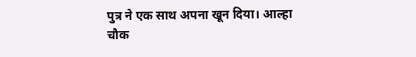पुत्र ने एक साथ अपना खून दिया। आल्हा चौक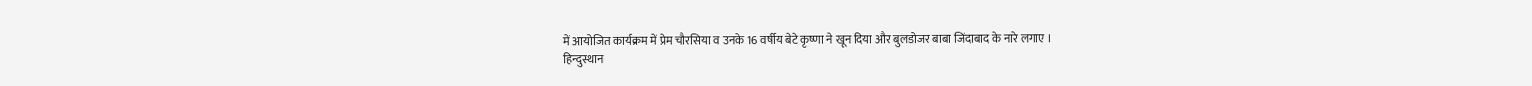में आयोजित कार्यक्रम में प्रेम चौरसिया व उनके 16 वर्षीय बेटे कृष्णा ने खून दिया और बुलडोजर बाबा जिंदाबाद के नारे लगाए ।
हिन्दुस्थान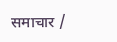समाचार /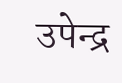उपेन्द्र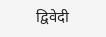द्विवेदी